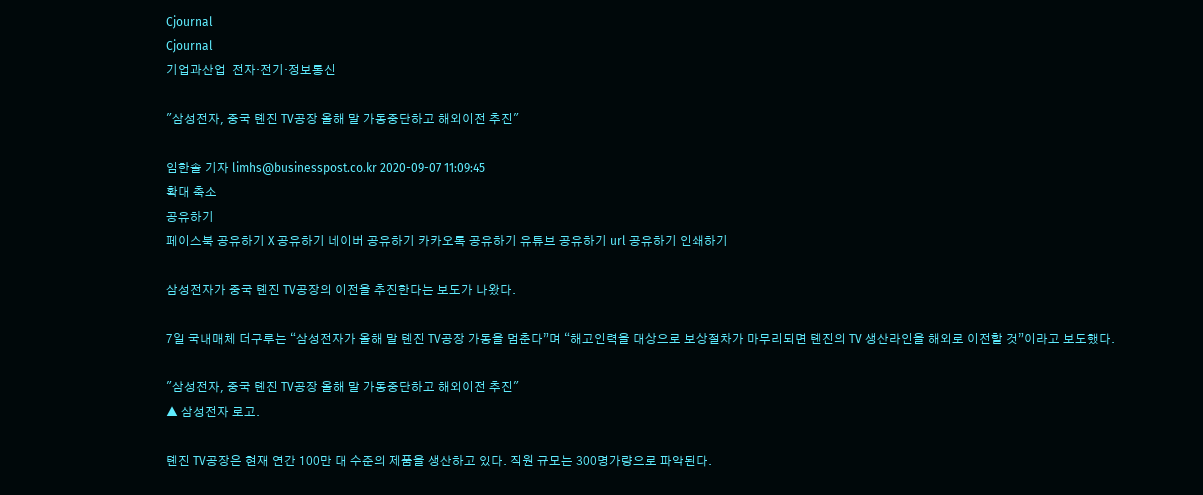Cjournal
Cjournal
기업과산업  전자·전기·정보통신

"삼성전자, 중국 톈진 TV공장 올해 말 가동중단하고 해외이전 추진"

임한솔 기자 limhs@businesspost.co.kr 2020-09-07 11:09:45
확대 축소
공유하기
페이스북 공유하기 X 공유하기 네이버 공유하기 카카오톡 공유하기 유튜브 공유하기 url 공유하기 인쇄하기

삼성전자가 중국 톈진 TV공장의 이전을 추진한다는 보도가 나왔다.

7일 국내매체 더구루는 “삼성전자가 올해 말 톈진 TV공장 가동을 멈춘다”며 “해고인력을 대상으로 보상절차가 마무리되면 톈진의 TV 생산라인을 해외로 이전할 것”이라고 보도했다.

"삼성전자, 중국 톈진 TV공장 올해 말 가동중단하고 해외이전 추진"
▲ 삼성전자 로고.

톈진 TV공장은 현재 연간 100만 대 수준의 제품을 생산하고 있다. 직원 규모는 300명가량으로 파악된다.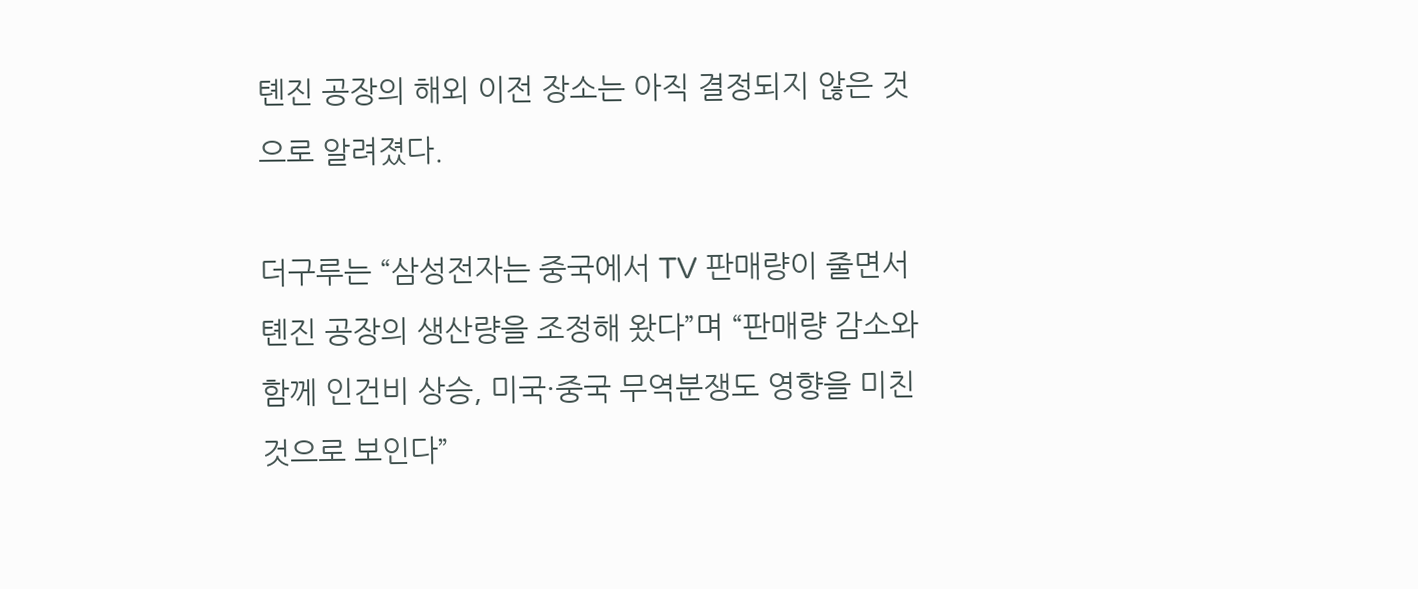톈진 공장의 해외 이전 장소는 아직 결정되지 않은 것으로 알려졌다.

더구루는 “삼성전자는 중국에서 TV 판매량이 줄면서 톈진 공장의 생산량을 조정해 왔다”며 “판매량 감소와 함께 인건비 상승, 미국·중국 무역분쟁도 영향을 미친 것으로 보인다”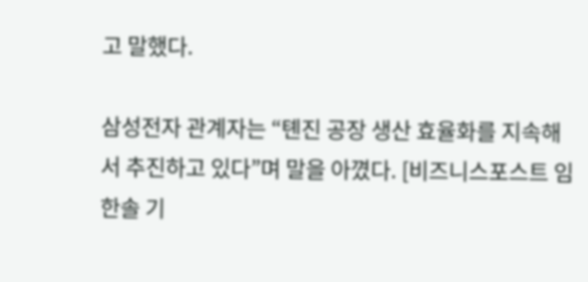고 말했다.

삼성전자 관계자는 “톈진 공장 생산 효율화를 지속해서 추진하고 있다”며 말을 아꼈다. [비즈니스포스트 임한솔 기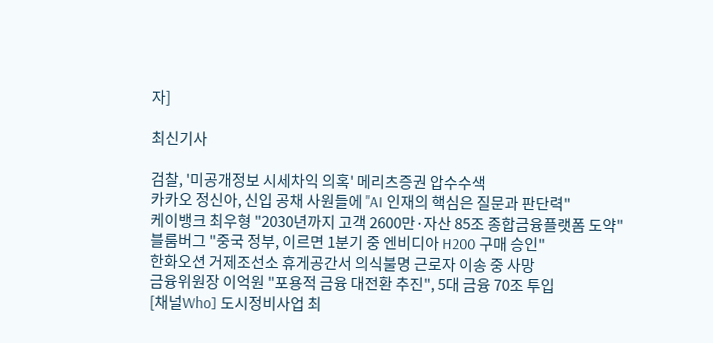자]

최신기사

검찰, '미공개정보 시세차익 의혹' 메리츠증권 압수수색
카카오 정신아, 신입 공채 사원들에 "AI 인재의 핵심은 질문과 판단력"
케이뱅크 최우형 "2030년까지 고객 2600만·자산 85조 종합금융플랫폼 도약"
블룸버그 "중국 정부, 이르면 1분기 중 엔비디아 H200 구매 승인"
한화오션 거제조선소 휴게공간서 의식불명 근로자 이송 중 사망
금융위원장 이억원 "포용적 금융 대전환 추진", 5대 금융 70조 투입
[채널Who] 도시정비사업 최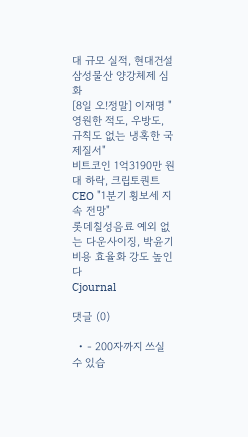대 규모 실적, 현대건설 삼성물산 양강체제 심화
[8일 오!정말] 이재명 "영원한 적도, 우방도, 규칙도 없는 냉혹한 국제질서"
비트코인 1억3190만 원대 하락, 크립토퀀트 CEO "1분기 횡보세 지속 전망"
롯데칠성음료 예외 없는 다운사이징, 박윤기 비용 효율화 강도 높인다
Cjournal

댓글 (0)

  • - 200자까지 쓰실 수 있습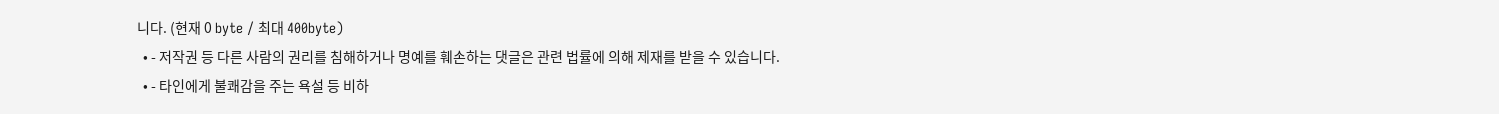니다. (현재 0 byte / 최대 400byte)
  • - 저작권 등 다른 사람의 권리를 침해하거나 명예를 훼손하는 댓글은 관련 법률에 의해 제재를 받을 수 있습니다.
  • - 타인에게 불쾌감을 주는 욕설 등 비하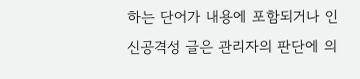하는 단어가 내용에 포함되거나 인신공격성 글은 관리자의 판단에 의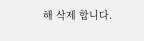해 삭제 합니다.